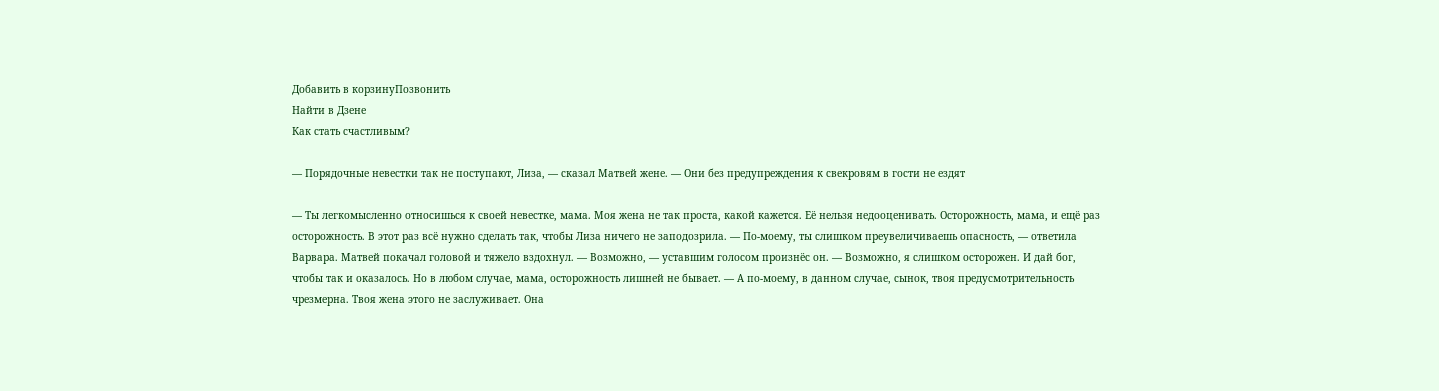Добавить в корзинуПозвонить
Найти в Дзене
Как стать счастливым?

— Порядочные невестки так не поступают, Лиза, — сказал Матвей жене. — Они без предупреждения к свекровям в гости не ездят

— Ты легкомысленно относишься к своей невестке, мама. Моя жена не так проста, какой кажется. Её нельзя недооценивать. Осторожность, мама, и ещё раз осторожность. В этот раз всё нужно сделать так, чтобы Лиза ничего не заподозрила. — По-моему, ты слишком преувеличиваешь опасность, — ответила Варвара. Матвей покачал головой и тяжело вздохнул. — Возможно, — уставшим голосом произнёс он. — Возможно, я слишком осторожен. И дай бог, чтобы так и оказалось. Но в любом случае, мама, осторожность лишней не бывает. — А по-моему, в данном случае, сынок, твоя предусмотрительность чрезмерна. Твоя жена этого не заслуживает. Она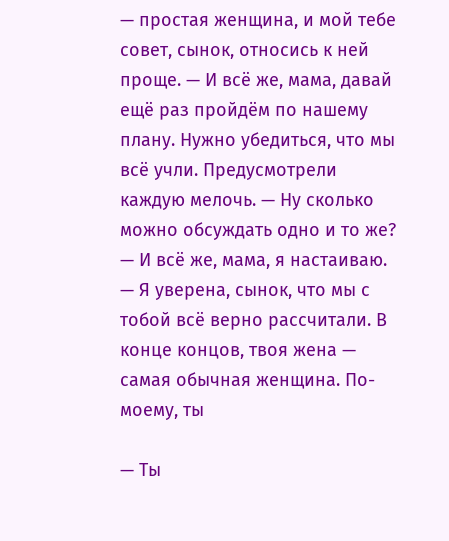— простая женщина, и мой тебе совет, сынок, относись к ней проще. — И всё же, мама, давай ещё раз пройдём по нашему плану. Нужно убедиться, что мы всё учли. Предусмотрели каждую мелочь. — Ну сколько можно обсуждать одно и то же? — И всё же, мама, я настаиваю. — Я уверена, сынок, что мы с тобой всё верно рассчитали. В конце концов, твоя жена — самая обычная женщина. По-моему, ты

— Ты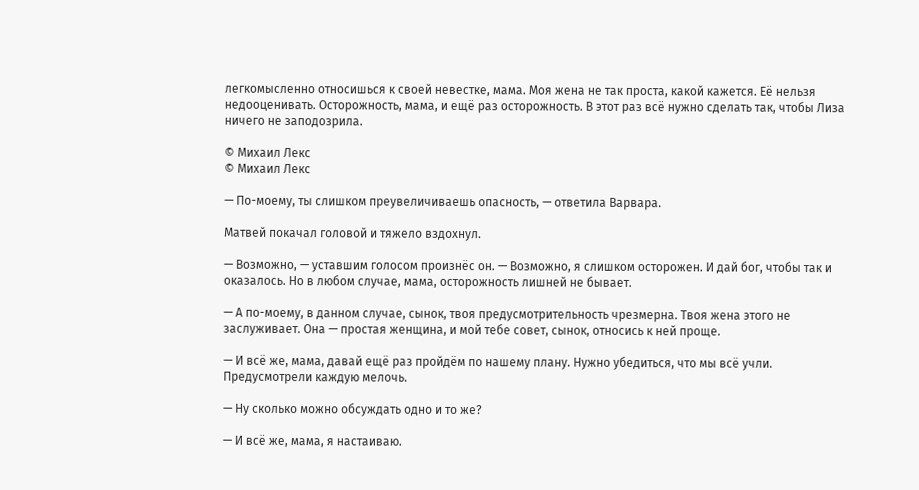легкомысленно относишься к своей невестке, мама. Моя жена не так проста, какой кажется. Её нельзя недооценивать. Осторожность, мама, и ещё раз осторожность. В этот раз всё нужно сделать так, чтобы Лиза ничего не заподозрила.

© Михаил Лекс
© Михаил Лекс

— По-моему, ты слишком преувеличиваешь опасность, — ответила Варвара.

Матвей покачал головой и тяжело вздохнул.

— Возможно, — уставшим голосом произнёс он. — Возможно, я слишком осторожен. И дай бог, чтобы так и оказалось. Но в любом случае, мама, осторожность лишней не бывает.

— А по-моему, в данном случае, сынок, твоя предусмотрительность чрезмерна. Твоя жена этого не заслуживает. Она — простая женщина, и мой тебе совет, сынок, относись к ней проще.

— И всё же, мама, давай ещё раз пройдём по нашему плану. Нужно убедиться, что мы всё учли. Предусмотрели каждую мелочь.

— Ну сколько можно обсуждать одно и то же?

— И всё же, мама, я настаиваю.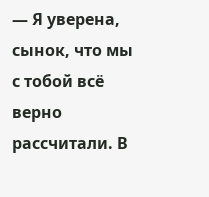— Я уверена, сынок, что мы с тобой всё верно рассчитали. В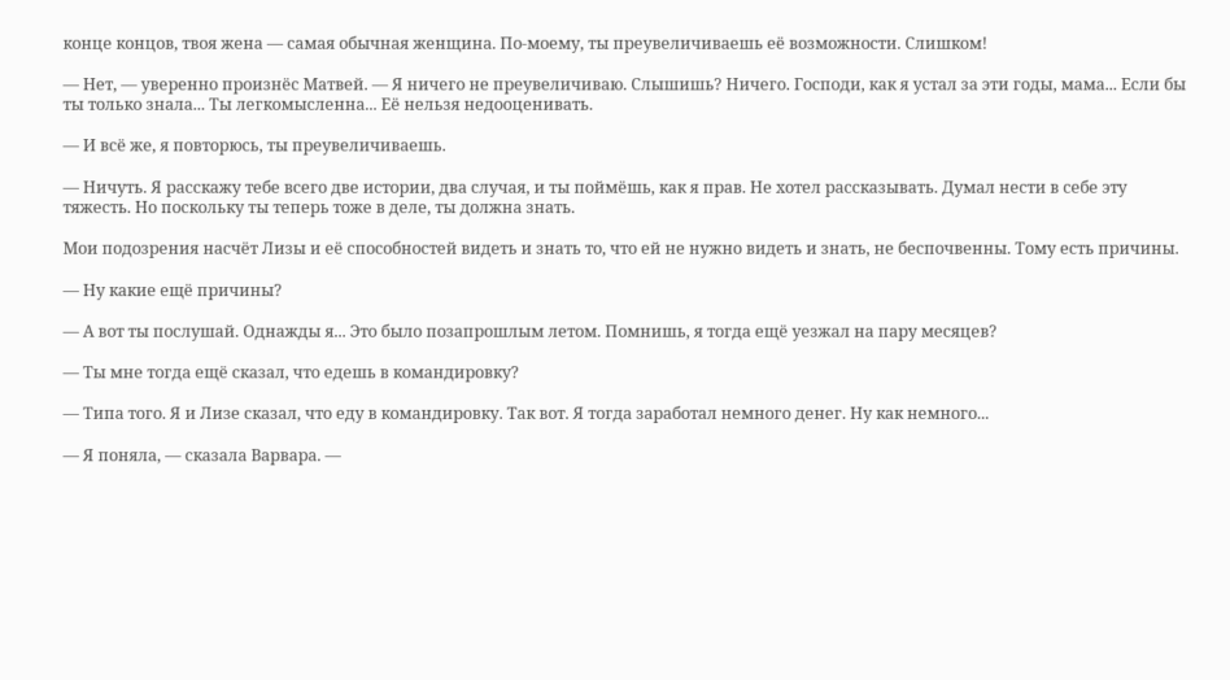конце концов, твоя жена — самая обычная женщина. По-моему, ты преувеличиваешь её возможности. Слишком!

— Нет, — уверенно произнёс Матвей. — Я ничего не преувеличиваю. Слышишь? Ничего. Господи, как я устал за эти годы, мама... Если бы ты только знала... Ты легкомысленна... Её нельзя недооценивать.

— И всё же, я повторюсь, ты преувеличиваешь.

— Ничуть. Я расскажу тебе всего две истории, два случая, и ты поймёшь, как я прав. Не хотел рассказывать. Думал нести в себе эту тяжесть. Но поскольку ты теперь тоже в деле, ты должна знать.

Мои подозрения насчёт Лизы и её способностей видеть и знать то, что ей не нужно видеть и знать, не беспочвенны. Тому есть причины.

— Ну какие ещё причины?

— А вот ты послушай. Однажды я... Это было позапрошлым летом. Помнишь, я тогда ещё уезжал на пару месяцев?

— Ты мне тогда ещё сказал, что едешь в командировку?

— Типа того. Я и Лизе сказал, что еду в командировку. Так вот. Я тогда заработал немного денег. Ну как немного...

— Я поняла, — сказала Варвара. —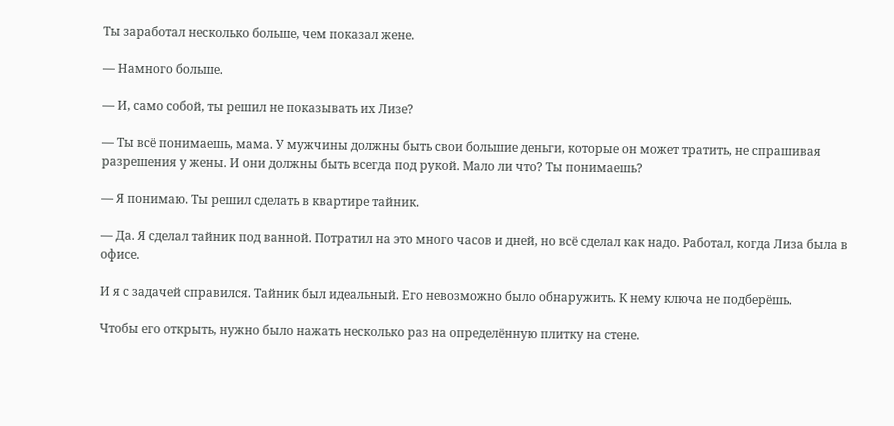Ты заработал несколько больше, чем показал жене.

— Намного больше.

— И, само собой, ты решил не показывать их Лизе?

— Ты всё понимаешь, мама. У мужчины должны быть свои большие деньги, которые он может тратить, не спрашивая разрешения у жены. И они должны быть всегда под рукой. Мало ли что? Ты понимаешь?

— Я понимаю. Ты решил сделать в квартире тайник.

— Да. Я сделал тайник под ванной. Потратил на это много часов и дней, но всё сделал как надо. Работал, когда Лиза была в офисе.

И я с задачей справился. Тайник был идеальный. Его невозможно было обнаружить. К нему ключа не подберёшь.

Чтобы его открыть, нужно было нажать несколько раз на определённую плитку на стене.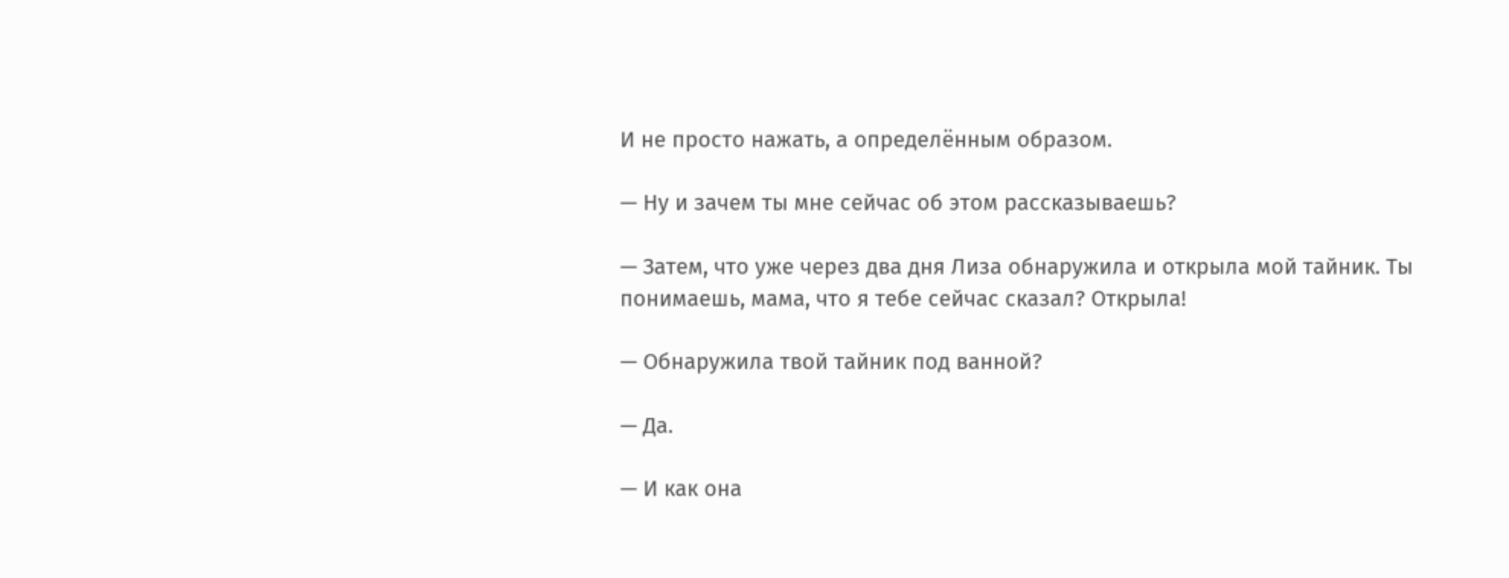И не просто нажать, а определённым образом.

— Ну и зачем ты мне сейчас об этом рассказываешь?

— Затем, что уже через два дня Лиза обнаружила и открыла мой тайник. Ты понимаешь, мама, что я тебе сейчас сказал? Открыла!

— Обнаружила твой тайник под ванной?

— Да.

— И как она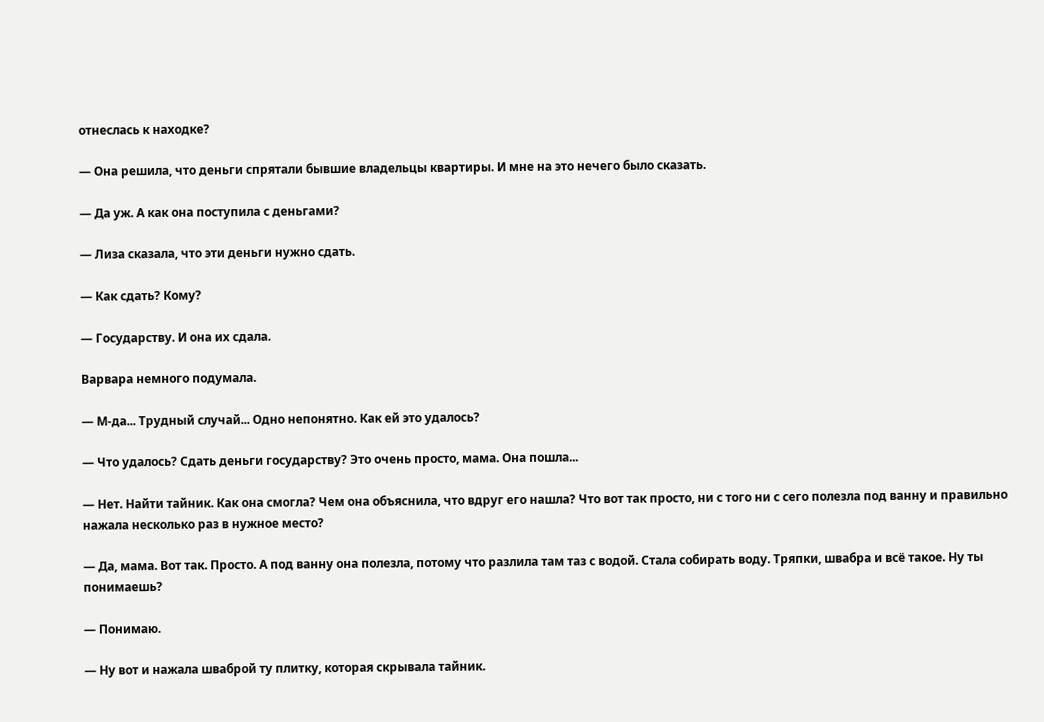отнеслась к находке?

— Она решила, что деньги спрятали бывшие владельцы квартиры. И мне на это нечего было сказать.

— Да уж. А как она поступила с деньгами?

— Лиза сказала, что эти деньги нужно сдать.

— Как сдать? Кому?

— Государству. И она их сдала.

Варвара немного подумала.

— М-да... Трудный случай... Одно непонятно. Как ей это удалось?

— Что удалось? Сдать деньги государству? Это очень просто, мама. Она пошла...

— Нет. Найти тайник. Как она смогла? Чем она объяснила, что вдруг его нашла? Что вот так просто, ни с того ни с сего полезла под ванну и правильно нажала несколько раз в нужное место?

— Да, мама. Вот так. Просто. А под ванну она полезла, потому что разлила там таз с водой. Стала собирать воду. Тряпки, швабра и всё такое. Ну ты понимаешь?

— Понимаю.

— Ну вот и нажала шваброй ту плитку, которая скрывала тайник.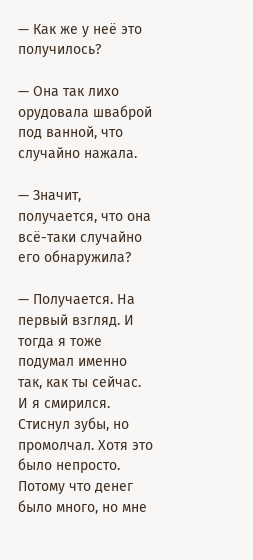— Как же у неё это получилось?

— Она так лихо орудовала шваброй под ванной, что случайно нажала.

— Значит, получается, что она всё-таки случайно его обнаружила?

— Получается. На первый взгляд. И тогда я тоже подумал именно так, как ты сейчас. И я смирился. Стиснул зубы, но промолчал. Хотя это было непросто. Потому что денег было много, но мне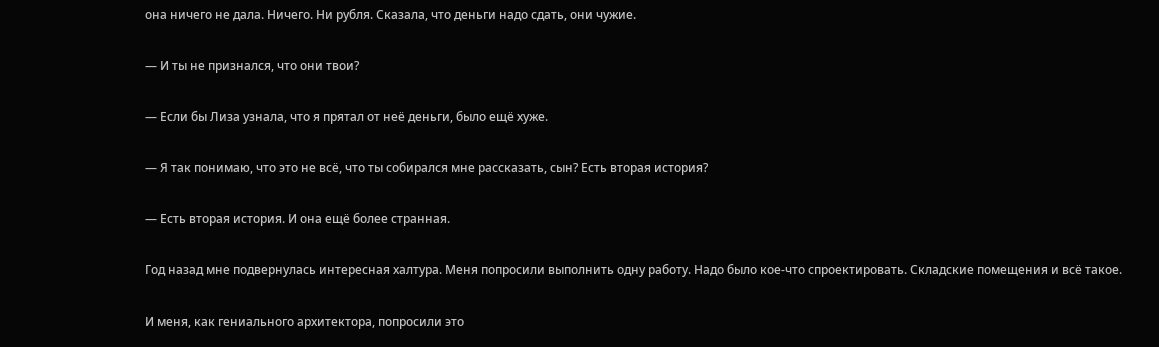она ничего не дала. Ничего. Ни рубля. Сказала, что деньги надо сдать, они чужие.

— И ты не признался, что они твои?

— Если бы Лиза узнала, что я прятал от неё деньги, было ещё хуже.

— Я так понимаю, что это не всё, что ты собирался мне рассказать, сын? Есть вторая история?

— Есть вторая история. И она ещё более странная.

Год назад мне подвернулась интересная халтура. Меня попросили выполнить одну работу. Надо было кое-что спроектировать. Складские помещения и всё такое.

И меня, как гениального архитектора, попросили это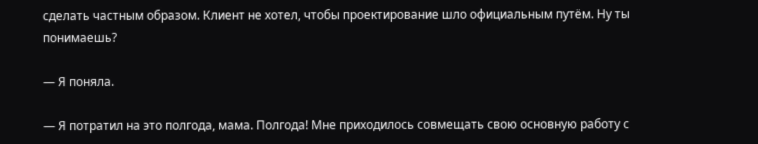сделать частным образом. Клиент не хотел, чтобы проектирование шло официальным путём. Ну ты понимаешь?

— Я поняла.

— Я потратил на это полгода, мама. Полгода! Мне приходилось совмещать свою основную работу с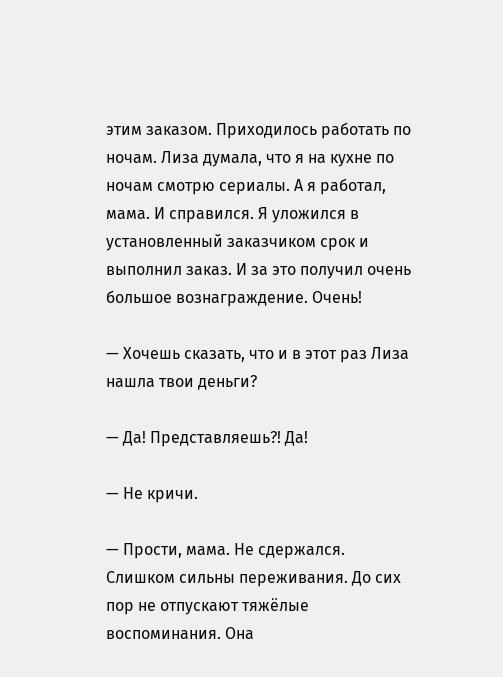этим заказом. Приходилось работать по ночам. Лиза думала, что я на кухне по ночам смотрю сериалы. А я работал, мама. И справился. Я уложился в установленный заказчиком срок и выполнил заказ. И за это получил очень большое вознаграждение. Очень!

— Хочешь сказать, что и в этот раз Лиза нашла твои деньги?

— Да! Представляешь?! Да!

— Не кричи.

— Прости, мама. Не сдержался. Слишком сильны переживания. До сих пор не отпускают тяжёлые воспоминания. Она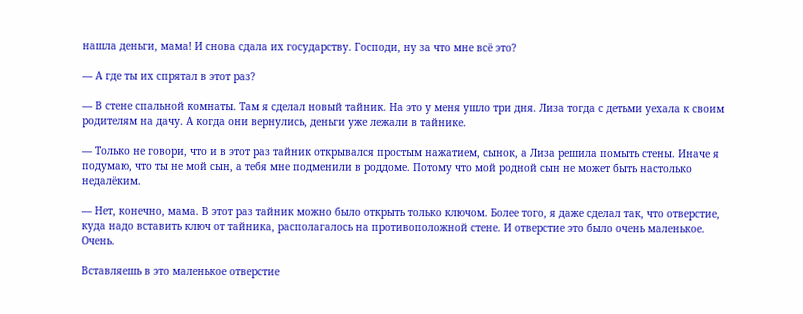нашла деньги, мама! И снова сдала их государству. Господи, ну за что мне всё это?

— А где ты их спрятал в этот раз?

— В стене спальной комнаты. Там я сделал новый тайник. На это у меня ушло три дня. Лиза тогда с детьми уехала к своим родителям на дачу. А когда они вернулись, деньги уже лежали в тайнике.

— Только не говори, что и в этот раз тайник открывался простым нажатием, сынок, а Лиза решила помыть стены. Иначе я подумаю, что ты не мой сын, а тебя мне подменили в роддоме. Потому что мой родной сын не может быть настолько недалёким.

— Нет, конечно, мама. В этот раз тайник можно было открыть только ключом. Более того, я даже сделал так, что отверстие, куда надо вставить ключ от тайника, располагалось на противоположной стене. И отверстие это было очень маленькое. Очень.

Вставляешь в это маленькое отверстие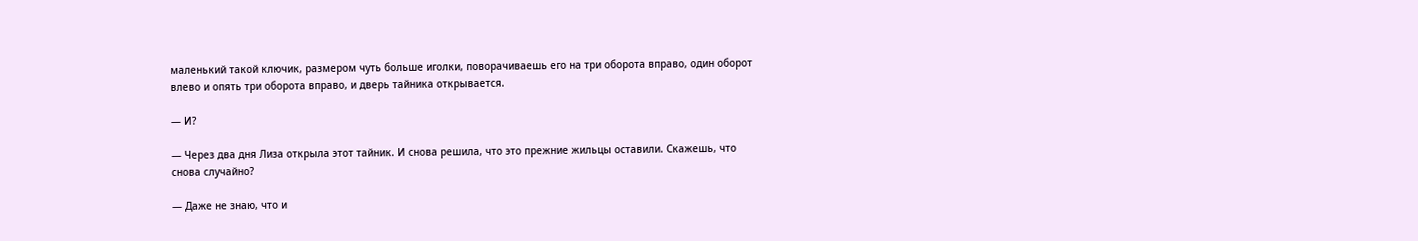маленький такой ключик, размером чуть больше иголки, поворачиваешь его на три оборота вправо, один оборот влево и опять три оборота вправо, и дверь тайника открывается.

— И?

— Через два дня Лиза открыла этот тайник. И снова решила, что это прежние жильцы оставили. Скажешь, что снова случайно?

— Даже не знаю, что и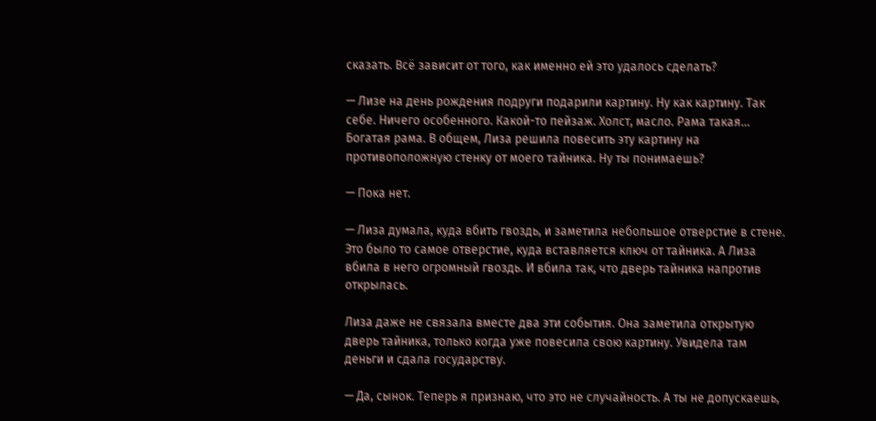сказать. Всё зависит от того, как именно ей это удалось сделать?

— Лизе на день рождения подруги подарили картину. Ну как картину. Так себе. Ничего особенного. Какой-то пейзаж. Холст, масло. Рама такая... Богатая рама. В общем, Лиза решила повесить эту картину на противоположную стенку от моего тайника. Ну ты понимаешь?

— Пока нет.

— Лиза думала, куда вбить гвоздь, и заметила небольшое отверстие в стене. Это было то самое отверстие, куда вставляется ключ от тайника. А Лиза вбила в него огромный гвоздь. И вбила так, что дверь тайника напротив открылась.

Лиза даже не связала вместе два эти события. Она заметила открытую дверь тайника, только когда уже повесила свою картину. Увидела там деньги и сдала государству.

— Да, сынок. Теперь я признаю, что это не случайность. А ты не допускаешь,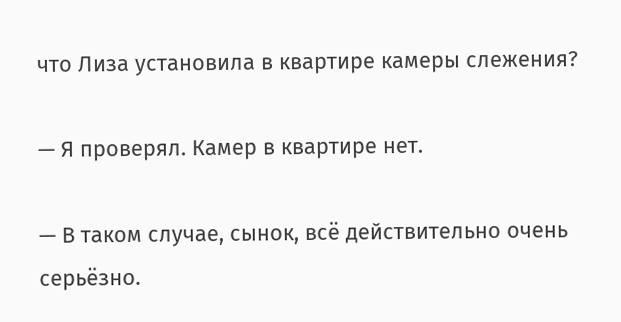что Лиза установила в квартире камеры слежения?

— Я проверял. Камер в квартире нет.

— В таком случае, сынок, всё действительно очень серьёзно.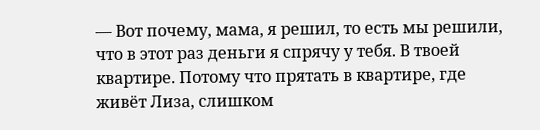— Вот почему, мама, я решил, то есть мы решили, что в этот раз деньги я спрячу у тебя. В твоей квартире. Потому что прятать в квартире, где живёт Лиза, слишком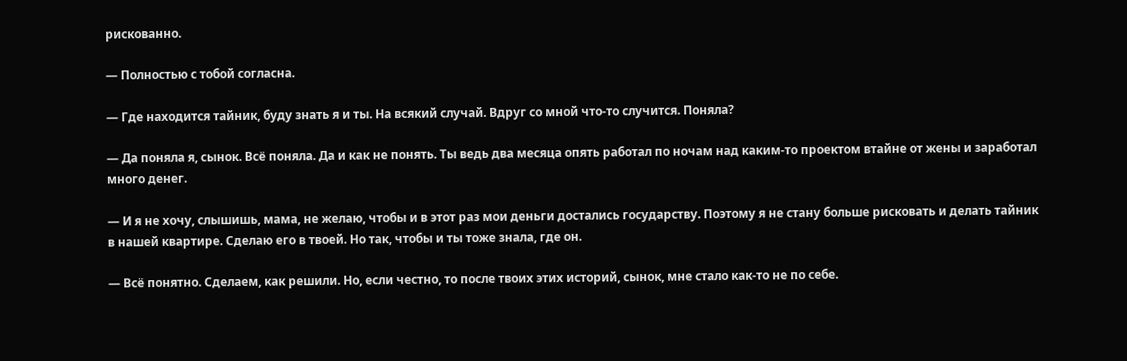рискованно.

— Полностью с тобой согласна.

— Где находится тайник, буду знать я и ты. На всякий случай. Вдруг со мной что-то случится. Поняла?

— Да поняла я, сынок. Всё поняла. Да и как не понять. Ты ведь два месяца опять работал по ночам над каким-то проектом втайне от жены и заработал много денег.

— И я не хочу, слышишь, мама, не желаю, чтобы и в этот раз мои деньги достались государству. Поэтому я не стану больше рисковать и делать тайник в нашей квартире. Сделаю его в твоей. Но так, чтобы и ты тоже знала, где он.

— Всё понятно. Сделаем, как решили. Но, если честно, то после твоих этих историй, сынок, мне стало как-то не по себе.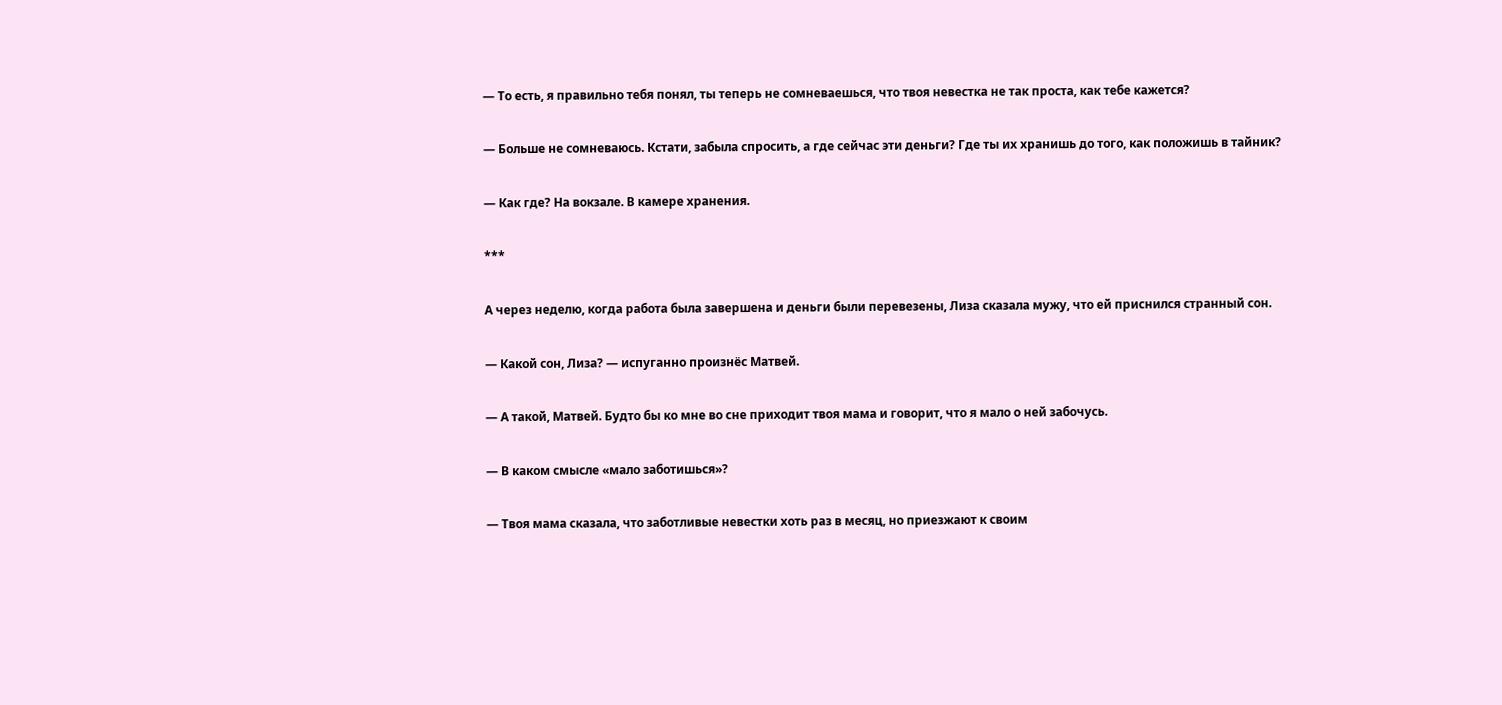— То есть, я правильно тебя понял, ты теперь не сомневаешься, что твоя невестка не так проста, как тебе кажется?

— Больше не сомневаюсь. Кстати, забыла спросить, а где сейчас эти деньги? Где ты их хранишь до того, как положишь в тайник?

— Как где? На вокзале. В камере хранения.

***

А через неделю, когда работа была завершена и деньги были перевезены, Лиза сказала мужу, что ей приснился странный сон.

— Какой сон, Лиза? — испуганно произнёс Матвей.

— А такой, Матвей. Будто бы ко мне во сне приходит твоя мама и говорит, что я мало о ней забочусь.

— В каком смысле «мало заботишься»?

— Твоя мама сказала, что заботливые невестки хоть раз в месяц, но приезжают к своим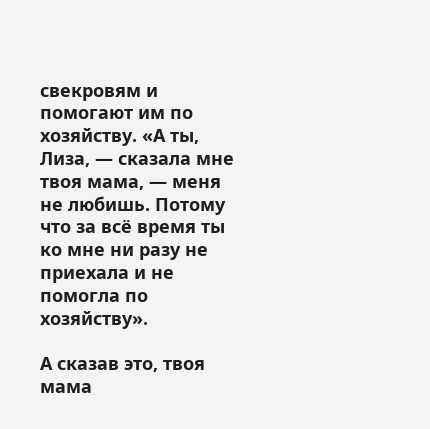свекровям и помогают им по хозяйству. «А ты, Лиза, — сказала мне твоя мама, — меня не любишь. Потому что за всё время ты ко мне ни разу не приехала и не помогла по хозяйству».

А сказав это, твоя мама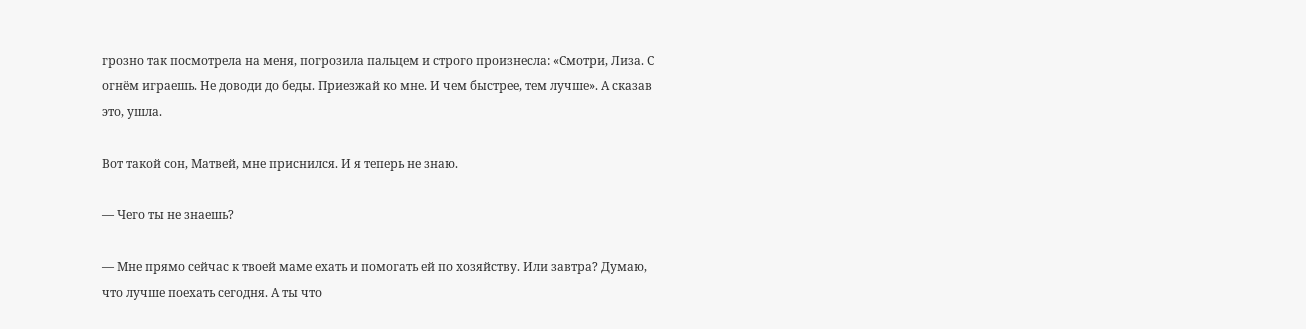грозно так посмотрела на меня, погрозила пальцем и строго произнесла: «Смотри, Лиза. С огнём играешь. Не доводи до беды. Приезжай ко мне. И чем быстрее, тем лучше». А сказав это, ушла.

Вот такой сон, Матвей, мне приснился. И я теперь не знаю.

— Чего ты не знаешь?

— Мне прямо сейчас к твоей маме ехать и помогать ей по хозяйству. Или завтра? Думаю, что лучше поехать сегодня. А ты что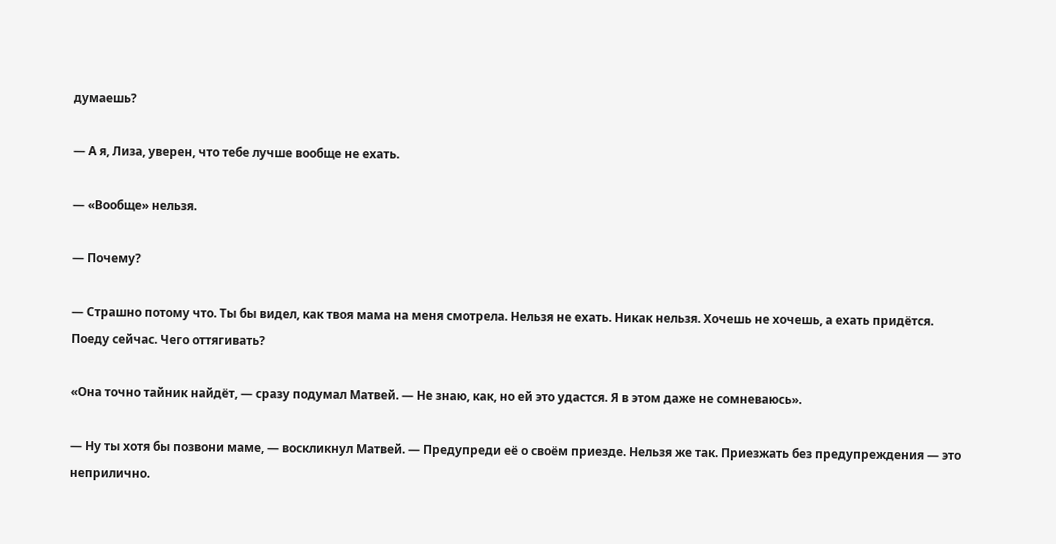думаешь?

— А я, Лиза, уверен, что тебе лучше вообще не ехать.

— «Вообще» нельзя.

— Почему?

— Страшно потому что. Ты бы видел, как твоя мама на меня смотрела. Нельзя не ехать. Никак нельзя. Хочешь не хочешь, а ехать придётся. Поеду сейчас. Чего оттягивать?

«Она точно тайник найдёт, — сразу подумал Матвей. — Не знаю, как, но ей это удастся. Я в этом даже не сомневаюсь».

— Ну ты хотя бы позвони маме, — воскликнул Матвей. — Предупреди её о своём приезде. Нельзя же так. Приезжать без предупреждения — это неприлично.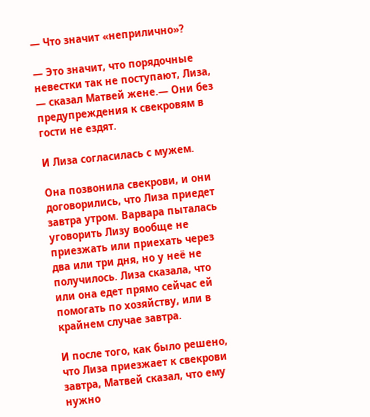— Что значит «неприлично»?

— Это значит, что порядочные невестки так не поступают, Лиза, — сказал Матвей жене.— Они без предупреждения к свекровям в гости не ездят.

И Лиза согласилась с мужем.

Она позвонила свекрови, и они договорились, что Лиза приедет завтра утром. Варвара пыталась уговорить Лизу вообще не приезжать или приехать через два или три дня, но у неё не получилось. Лиза сказала, что или она едет прямо сейчас ей помогать по хозяйству, или в крайнем случае завтра.

И после того, как было решено, что Лиза приезжает к свекрови завтра, Матвей сказал, что ему нужно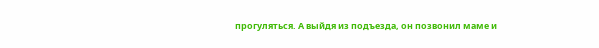прогуляться. А выйдя из подъезда, он позвонил маме и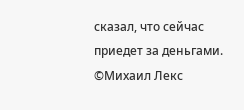сказал, что сейчас приедет за деньгами. ©Михаил Лекс